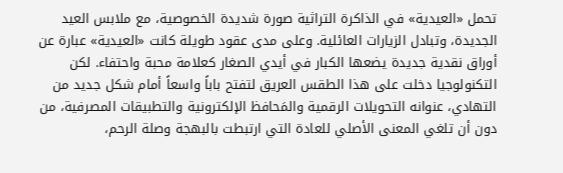تحمل «العيدية» في الذاكرة التراثية صورة شديدة الخصوصية، مع ملابس العيد الجديدة، وتبادل الزيارات العائلية. وعلى مدى عقود طويلة كانت «العيدية» عبارة عن أوراق نقدية جديدة يضعها الكبار في أيدي الصغار كعلامة محبة واحتفاء. لكن التكنولوجيا دخلت على هذا الطقس العريق لتفتح باباً واسعاً أمام شكل جديد من التهادي، عنوانه التحويلات الرقمية والمَحافظ الإلكترونية والتطبيقات المصرفية، من دون أن تلغي المعنى الأصلي للعادة التي ارتبطت بالبهجة وصلة الرحم،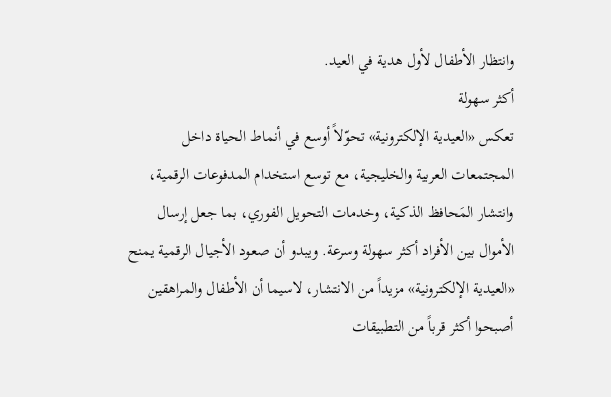وانتظار الأطفال لأول هدية في العيد.
أكثر سهولة
تعكس «العيدية الإلكترونية» تحوّلاً أوسع في أنماط الحياة داخل المجتمعات العربية والخليجية، مع توسع استخدام المدفوعات الرقمية، وانتشار المَحافظ الذكية، وخدمات التحويل الفوري، بما جعل إرسال الأموال بين الأفراد أكثر سهولة وسرعة. ويبدو أن صعود الأجيال الرقمية يمنح «العيدية الإلكترونية» مزيداً من الانتشار، لاسيما أن الأطفال والمراهقين أصبحوا أكثر قرباً من التطبيقات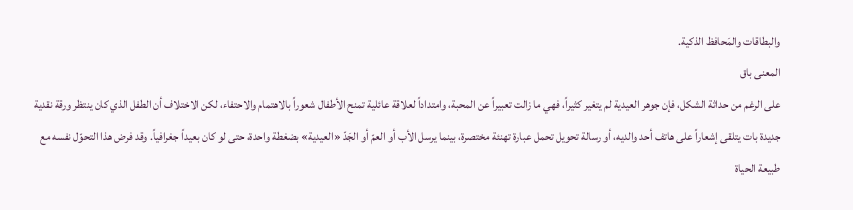والبطاقات والمَحافظ الذكية.
المعنى باق
على الرغم من حداثة الشكل، فإن جوهر العيدية لم يتغير كثيراً، فهي ما زالت تعبيراً عن المحبة، وامتداداً لعلاقة عائلية تمنح الأطفال شعوراً بالاهتمام والاحتفاء، لكن الاختلاف أن الطفل الذي كان ينتظر ورقة نقدية جديدة بات يتلقى إشعاراً على هاتف أحد والديه، أو رسالة تحويل تحمل عبارة تهنئة مختصرة، بينما يرسل الأب أو العمّ أو الجَدّ «العيدية» بضغطة واحدة، حتى لو كان بعيداً جغرافياً. وقد فرض هذا التحوّل نفسه مع طبيعة الحياة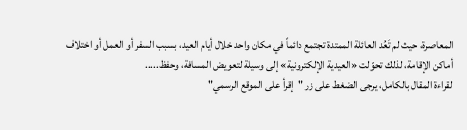المعاصرة، حيث لم تَعُد العائلة الممتدة تجتمع دائماً في مكان واحد خلال أيام العيد، بسبب السفر أو العمل أو اختلاف أماكن الإقامة، لذلك تحوّلت «العيدية الإلكترونية» إلى وسيلة لتعويض المسافة، وحفظ.....
لقراءة المقال بالكامل، يرجى الضغط على زر "إقرأ على الموقع الرسمي"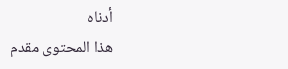أدناه
هذا المحتوى مقدم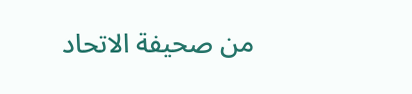من صحيفة الاتحاد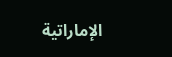الإماراتية